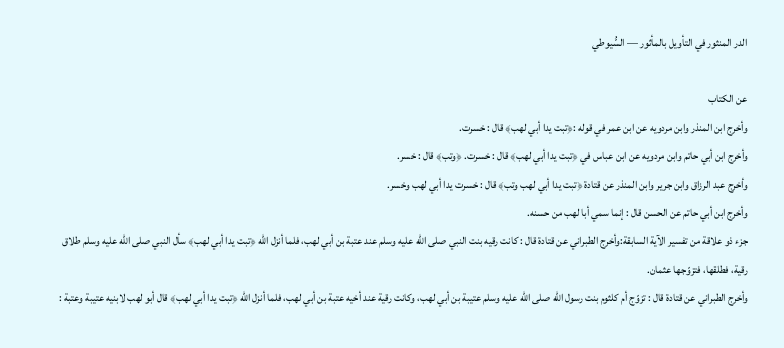الدر المنثور في التأويل بالمأثور — السُّيوطي

عن الكتاب
وأخرج ابن المنذر وابن مردويه عن ابن عمر في قوله :﴿تبت يدا أبي لهب﴾ قال : خسرت.
وأخرج ابن أبي حاتم وابن مردويه عن ابن عباس في ﴿تبت يدا أبي لهب﴾ قال : خسرت. ﴿وتب﴾ قال : خسر.
وأخرج عبد الرزاق وابن جرير وابن المنذر عن قتادة ﴿تبت يدا أبي لهب وتب﴾ قال : خسرت يدا أبي لهب وخسر.
وأخرج ابن أبي حاتم عن الحسن قال : إنما سمي أبا لهب من حسنه.
جزء ذو علاقة من تفسير الآية السابقة:وأخرج الطبراني عن قتادة قال : كانت رقيه بنت النبي صلى الله عليه وسلم عند عتبة بن أبي لهب، فلما أنزل الله ﴿تبت يدا أبي لهب﴾ سأل النبي صلى الله عليه وسلم طلاق رقية، فطلقها، فتزوّجها عثمان.
وأخرج الطبراني عن قتادة قال : تزوّج أم كلثوم بنت رسول الله صلى الله عليه وسلم عتيبة بن أبي لهب، وكانت رقية عند أخيه عتبة بن أبي لهب، فلما أنزل الله ﴿تبت يدا أبي لهب﴾ قال أبو لهب لابنيه عتيبة وعتبة :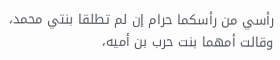رأسي من رأسكما حرام إن لم تطلقا بنتي محمد، وقالت أمهما بنت حرب بن أميه،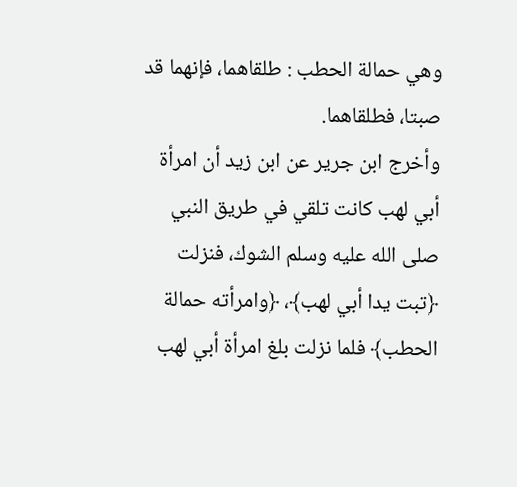وهي حمالة الحطب : طلقاهما، فإنهما قد صبتا، فطلقاهما.
وأخرج ابن جرير عن ابن زيد أن امرأة أبي لهب كانت تلقي في طريق النبي صلى الله عليه وسلم الشوك، فنزلت ﴿تبت يدا أبي لهب﴾، ﴿وامرأته حمالة الحطب﴾ فلما نزلت بلغ امرأة أبي لهب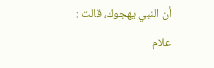أن النبي يهجوك، قالت : علام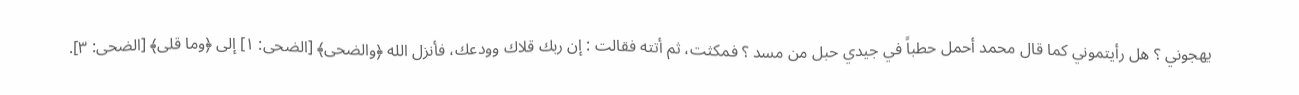يهجوني ؟ هل رأيتموني كما قال محمد أحمل حطباً في جيدي حبل من مسد ؟ فمكثت، ثم أتته فقالت : إن ربك قلاك وودعك، فأنزل الله ﴿والضحى﴾ [الضحى: ١] إلى ﴿وما قلى﴾ [الضحى: ٣].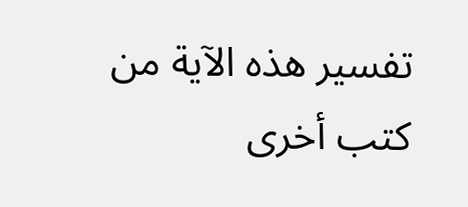تفسير هذه الآية من كتب أخرى